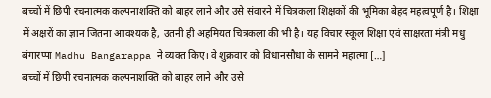बच्चों में छिपी रचनात्मक कल्पनाशक्ति को बाहर लाने और उसे संवारने में चित्रकला शिक्षकों की भूमिका बेहद महत्वपूर्ण है। शिक्षा में अक्षरों का ज्ञान जितना आवश्यक है, उतनी ही अहमियत चित्रकला की भी है। यह विचार स्कूल शिक्षा एवं साक्षरता मंत्री मधु बंगारप्पा Madhu Bangarappa ने व्यक्त किए। वे शुक्रवार को विधानसौधा के सामने महात्मा […]
बच्चों में छिपी रचनात्मक कल्पनाशक्ति को बाहर लाने और उसे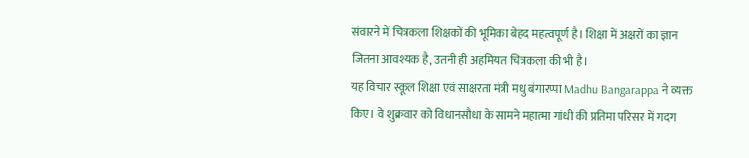संवारने में चित्रकला शिक्षकों की भूमिका बेहद महत्वपूर्ण है। शिक्षा में अक्षरों का ज्ञान जितना आवश्यक है, उतनी ही अहमियत चित्रकला की भी है।
यह विचार स्कूल शिक्षा एवं साक्षरता मंत्री मधु बंगारप्पा Madhu Bangarappa ने व्यक्त किए। वे शुक्रवार को विधानसौधा के सामने महात्मा गांधी की प्रतिमा परिसर में गदग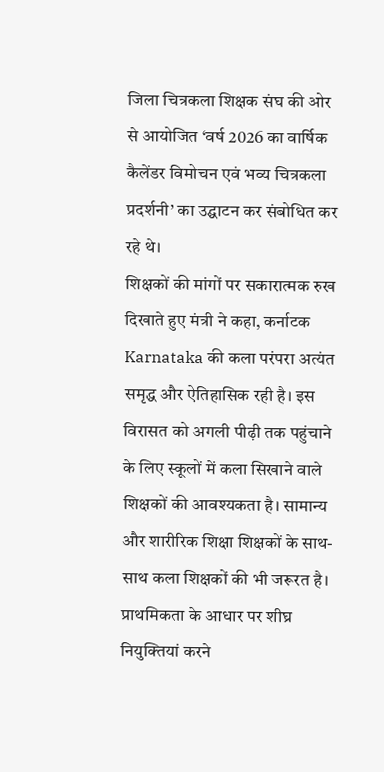जिला चित्रकला शिक्षक संघ की ओर से आयोजित ‘वर्ष 2026 का वार्षिक कैलेंडर विमोचन एवं भव्य चित्रकला प्रदर्शनी’ का उद्घाटन कर संबोधित कर रहे थे।
शिक्षकों की मांगों पर सकारात्मक रुख दिखाते हुए मंत्री ने कहा, कर्नाटक Karnataka की कला परंपरा अत्यंत समृद्ध और ऐतिहासिक रही है। इस विरासत को अगली पीढ़ी तक पहुंचाने के लिए स्कूलों में कला सिखाने वाले शिक्षकों की आवश्यकता है। सामान्य और शारीरिक शिक्षा शिक्षकों के साथ-साथ कला शिक्षकों की भी जरूरत है। प्राथमिकता के आधार पर शीघ्र नियुक्तियां करने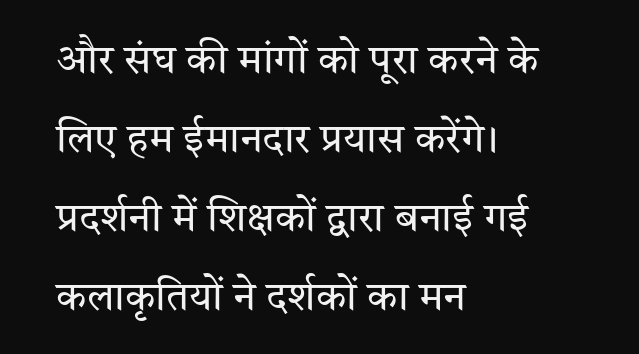और संघ की मांगों को पूरा करने के लिए हम ईमानदार प्रयास करेंगे।
प्रदर्शनी में शिक्षकों द्वारा बनाई गई कलाकृतियों ने दर्शकों का मन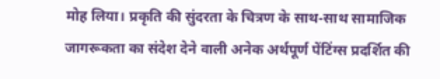मोह लिया। प्रकृति की सुंदरता के चित्रण के साथ-साथ सामाजिक जागरूकता का संदेश देने वाली अनेक अर्थपूर्ण पेंटिंग्स प्रदर्शित की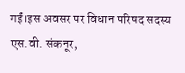गईं।इस अवसर पर विधान परिषद सदस्य एस.वी. संकनूर,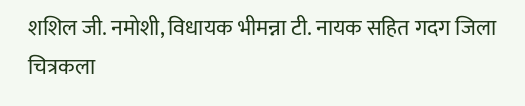शशिल जी. नमोशी, विधायक भीमन्ना टी. नायक सहित गदग जिला चित्रकला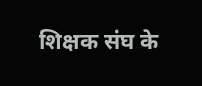शिक्षक संघ के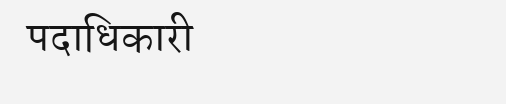पदाधिकारी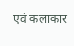एवं कलाकार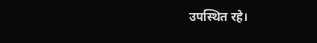उपस्थित रहे।